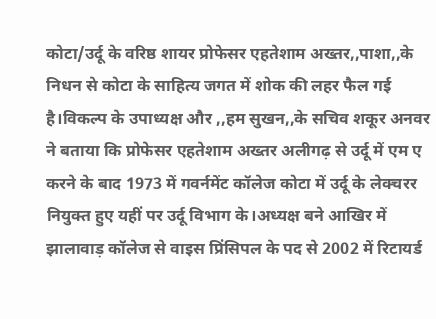कोटा/उर्दू के वरिष्ठ शायर प्रोफेसर एहतेशाम अख्तर,,पाशा,,के निधन से कोटा के साहित्य जगत में शोक की लहर फैल गई है।विकल्प के उपाध्यक्ष और ,,हम सुखन,,के सचिव शकूर अनवर ने बताया कि प्रोफेसर एहतेशाम अख्तर अलीगढ़ से उर्दू में एम ए करने के बाद 1973 में गवर्नमेंट कॉलेज कोटा में उर्दू के लेक्चरर नियुक्त हुए यहीं पर उर्दू विभाग के।अध्यक्ष बने आखिर में झालावाड़ कॉलेज से वाइस प्रिंसिपल के पद से 2002 में रिटायर्ड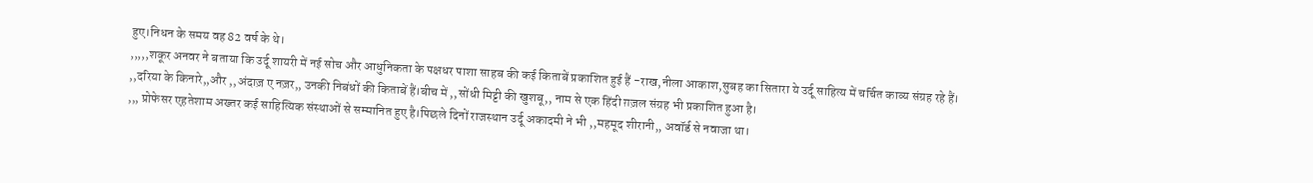हुए।निधन के समय वह 82 वर्ष के थे।
,,,,,शकूर अनवर ने बताया कि उर्दू शायरी में नई सोच और आधुनिकता के पक्षधर पाशा साहब की कई किताबें प्रकाशित हुई हैं -राख,नीला आकाश,सुबह का सितारा ये उर्दू साहित्य में चर्चित काव्य संग्रह रहे हैं।
,,दरिया के किनारे,,और ,,अंदाज़ ए नज़र,, उनकी निबंधों की किताबें हैं।बीच में ,,सोंधी मिट्टी की खुशबू,, नाम से एक हिंदी ग़ज़ल संग्रह भी प्रकाशित हुआ है।
,,, प्रोफेसर एहतेशाम अख्तर कई साहित्यिक संस्थाओं से सम्मानित हुए है।पिछले दिनों राजस्थान उर्दू अकादमी ने भी ,,महमूद शीरानी,, अवॉर्ड से नवाजा था।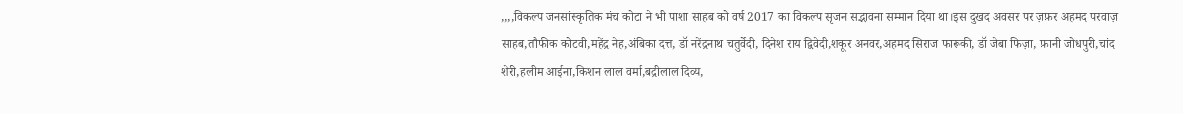,,,,विकल्प जनसांस्कृतिक मंच कोटा ने भी पाशा साहब को वर्ष 2017 का विकल्प सृजन सद्भावना सम्मान दिया था।इस दुखद अवसर पर ज़फ़र अहमद परवाज़ साहब,तौफीक कोटवी,महेंद्र नेह,अंबिका दत्त, डॉ नरेंद्रनाथ चतुर्वेदी, दिनेश राय द्विवेदी,शकूर अनवर,अहमद सिराज फारूकी, डॉ जेबा फिज़ा, फ़ानी जोधपुरी,चांद शेरी,हलीम आईना,किशन लाल वर्मा,बद्रीलाल दिव्य,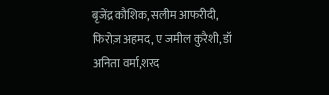बृजेंद्र कौशिक,सलीम आफरीदी, फिरोज़ अहमद, ए जमील कुरैशी, डॉ अनिता वर्मा,शरद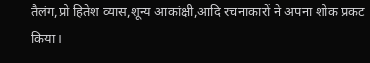तैलंग,प्रो हितेश व्यास,शून्य आकांक्षी,आदि रचनाकारों ने अपना शोक प्रकट किया।